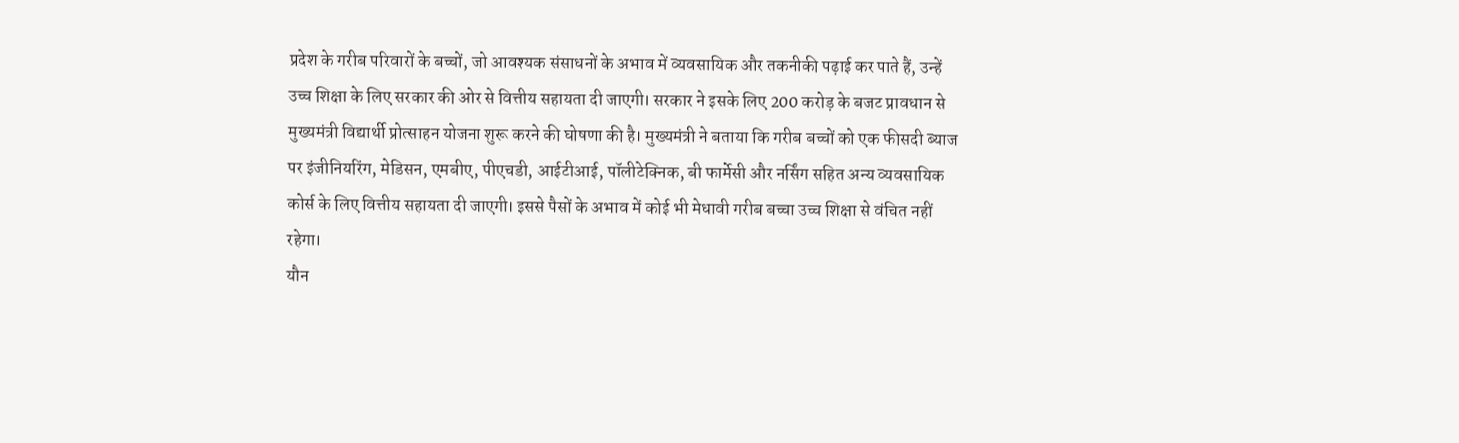प्रदेश के गरीब परिवारों के बच्चों, जो आवश्यक संसाधनों के अभाव में व्यवसायिक और तकनीकी पढ़ाई कर पाते हैं, उन्हें उच्च शिक्षा के लिए सरकार की ओर से वित्तीय सहायता दी जाएगी। सरकार ने इसके लिए 200 करोड़ के बजट प्रावधान से मुख्यमंत्री विद्यार्थी प्रोत्साहन योजना शुरू करने की घोषणा की है। मुख्यमंत्री ने बताया कि गरीब बच्चों को एक फीसदी ब्याज पर इंजीनियरिंग, मेडिसन, एमबीए, पीएचडी, आईटीआई, पॉलीटेक्निक, बी फार्मेसी और नर्सिंग सहित अन्य व्यवसायिक कोर्स के लिए वित्तीय सहायता दी जाएगी। इससे पैसों के अभाव में कोई भी मेधावी गरीब बच्चा उच्च शिक्षा से वंचित नहीं रहेगा।
यौन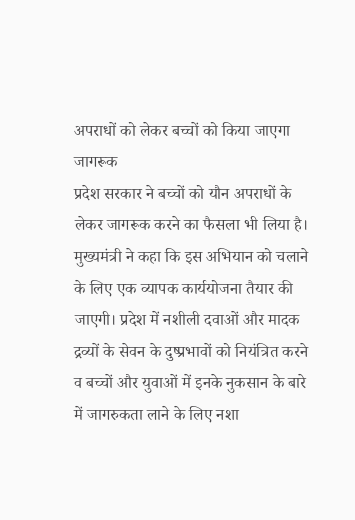अपराधों को लेकर बच्चों को किया जाएगा जागरूक
प्रदेश सरकार ने बच्चों को यौन अपराधों के लेकर जागरूक करने का फैसला भी लिया है। मुख्यमंत्री ने कहा कि इस अभियान को चलाने के लिए एक व्यापक कार्ययोजना तैयार की जाएगी। प्रदेश में नशीली दवाओं और मादक द्रव्यों के सेवन के दुष्प्रभावों को नियंत्रित करने व बच्चों और युवाओं में इनके नुकसान के बारे में जागरुकता लाने के लिए नशा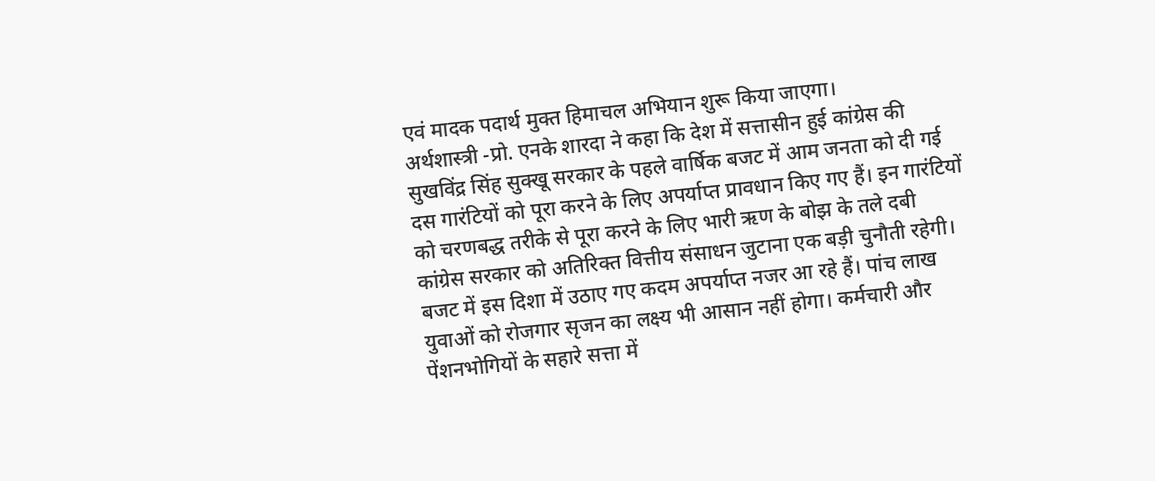एवं मादक पदार्थ मुक्त हिमाचल अभियान शुरू किया जाएगा।
अर्थशास्त्री -प्रो. एनके शारदा ने कहा कि देश में सत्तासीन हुई कांग्रेस की सुखविंद्र सिंह सुक्खू सरकार के पहले वार्षिक बजट में आम जनता को दी गई दस गारंटियों को पूरा करने के लिए अपर्याप्त प्रावधान किए गए हैं। इन गारंटियों को चरणबद्ध तरीके से पूरा करने के लिए भारी ऋण के बोझ के तले दबी कांग्रेस सरकार को अतिरिक्त वित्तीय संसाधन जुटाना एक बड़ी चुनौती रहेगी। बजट में इस दिशा में उठाए गए कदम अपर्याप्त नजर आ रहे हैं। पांच लाख युवाओं को रोजगार सृजन का लक्ष्य भी आसान नहीं होगा। कर्मचारी और पेंशनभोगियों के सहारे सत्ता में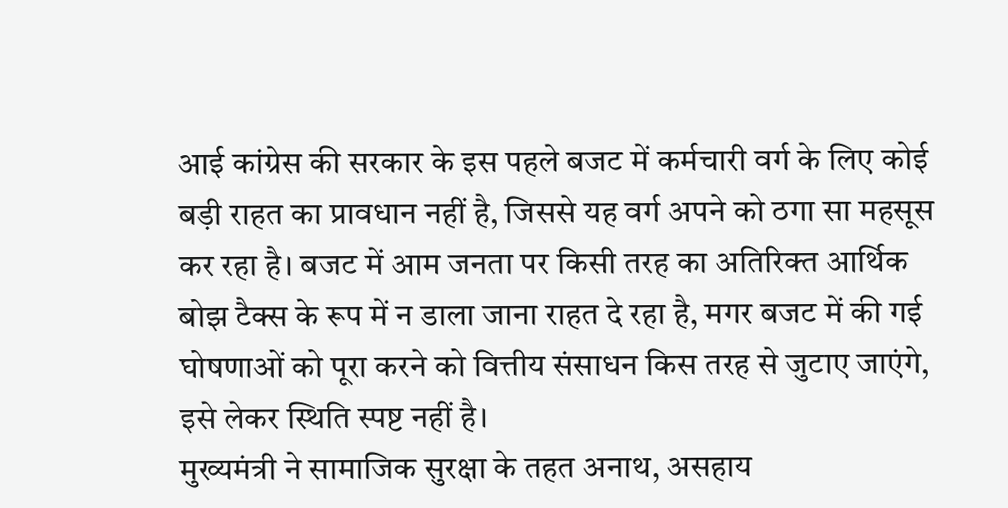आई कांग्रेस की सरकार के इस पहले बजट में कर्मचारी वर्ग के लिए कोई बड़ी राहत का प्रावधान नहीं है, जिससे यह वर्ग अपने को ठगा सा महसूस कर रहा है। बजट में आम जनता पर किसी तरह का अतिरिक्त आर्थिक बोझ टैक्स के रूप में न डाला जाना राहत दे रहा है, मगर बजट में की गई घोषणाओं को पूरा करने को वित्तीय संसाधन किस तरह से जुटाए जाएंगे, इसे लेकर स्थिति स्पष्ट नहीं है।
मुख्यमंत्री ने सामाजिक सुरक्षा के तहत अनाथ, असहाय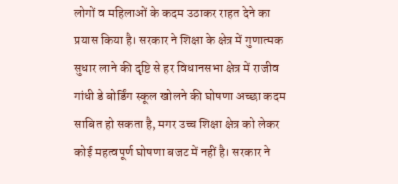लोगों व महिलाओं के कदम उठाकर राहत देने का प्रयास किया है। सरकार ने शिक्षा के क्षेत्र में गुणात्मक सुधार लाने की दृष्टि से हर विधानसभा क्षेत्र में राजीव गांधी डे बोर्डिंग स्कूल खोलने की घोषणा अच्छा कदम साबित हो सकता है, मगर उच्च शिक्षा क्षेत्र को लेकर कोई महत्वपूर्ण घोषणा बजट में नहीं है। सरकार ने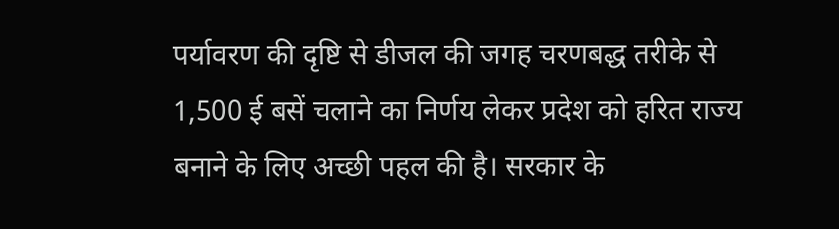पर्यावरण की दृष्टि से डीजल की जगह चरणबद्ध तरीके से 1,500 ई बसें चलाने का निर्णय लेकर प्रदेश को हरित राज्य बनाने के लिए अच्छी पहल की है। सरकार के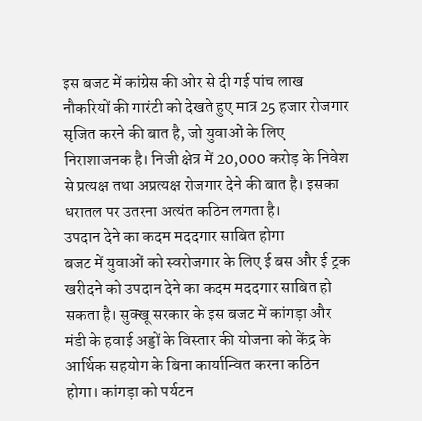इस बजट में कांग्रेस की ओर से दी गई पांच लाख नौकरियों की गारंटी को देखते हुए मात्र 25 हजार रोजगार सृजित करने की बात है, जो युवाओं के लिए निराशाजनक है। निजी क्षेत्र में 20,000 करोड़ के निवेश से प्रत्यक्ष तथा अप्रत्यक्ष रोजगार देने की बात है। इसका धरातल पर उतरना अत्यंत कठिन लगता है।
उपदान देने का कदम मददगार साबित होगा
बजट में युवाओं को स्वरोजगार के लिए ई बस और ई ट्रक खरीदने को उपदान देने का कदम मददगार साबित हो सकता है। सुक्खू सरकार के इस बजट में कांगड़ा और मंडी के हवाई अड्डों के विस्तार की योजना को केंद्र के आर्थिक सहयोग के बिना कार्यान्वित करना कठिन होगा। कांगड़ा को पर्यटन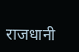राजधानी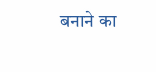बनाने का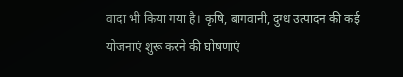वादा भी किया गया है। कृषि, बागवानी, दुग्ध उत्पादन की कई योजनाएं शुरू करने की घोषणाएं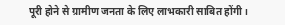पूरी होने से ग्रामीण जनता के लिए लाभकारी साबित होंगी।